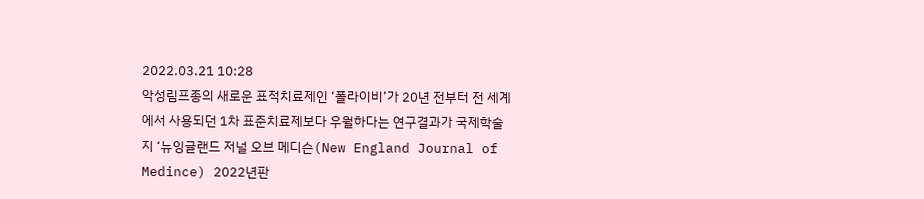2022.03.21 10:28
악성림프종의 새로운 표적치료제인 ‘폴라이비’가 20년 전부터 전 세계에서 사용되던 1차 표준치료제보다 우월하다는 연구결과가 국제학술지 ‘뉴잉글랜드 저널 오브 메디슨(New England Journal of Medince) 2022년판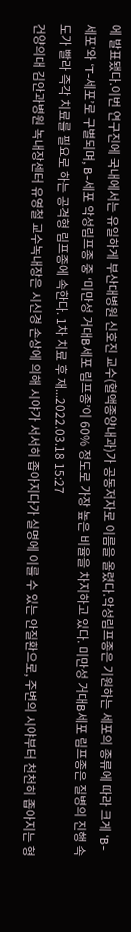에 발표됐다.이번 연구진에 국내에서는 유일하게 부산대병원 신호진 교수(혈액종양내과)가 공동저자로 이름을 올렸다.악성림프종은 기원하는 세포의 종류에 따라 크게 ‘B-세포’와 ‘T-세포’로 구별되며, B-세포 악성림프종 중 ‘미만성 거대B세포 림프종’이 60% 정도로 가장 높은 비율을 차지하고 있다. 미만성 거대B세포 림프종은 질병의 진행 속도가 빨라 즉각 치료를 필요로 하는 공격형 림프종에 속한다. 1차 치료 후 재...2022.03.18 15:27
건양의대 김안과병원 녹내장센터 유영철 교수녹내장은 시신경 손상에 의해 시야가 서서히 좁아지다가 실명에 이를 수 있는 안질환으로, 주변의 시야부터 천천히 좁아지는 형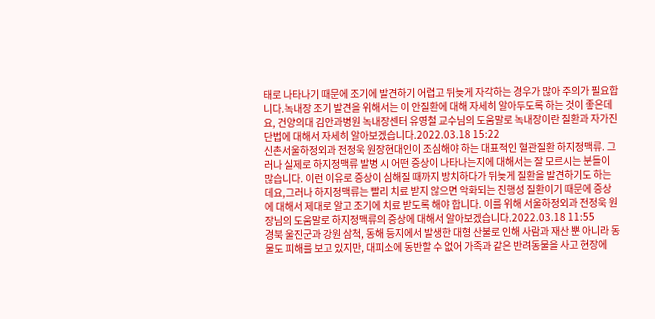태로 나타나기 때문에 조기에 발견하기 어렵고 뒤늦게 자각하는 경우가 많아 주의가 필요합니다.녹내장 조기 발견을 위해서는 이 안질환에 대해 자세히 알아두도록 하는 것이 좋은데요, 건양의대 김안과병원 녹내장센터 유영철 교수님의 도움말로 녹내장이란 질환과 자가진단법에 대해서 자세히 알아보겠습니다.2022.03.18 15:22
신촌서울하정외과 전정욱 원장현대인이 조심해야 하는 대표적인 혈관질환 하지정맥류. 그러나 실제로 하지정맥류 발병 시 어떤 증상이 나타나는지에 대해서는 잘 모르시는 분들이 많습니다. 이런 이유로 증상이 심해질 때까지 방치하다가 뒤늦게 질환을 발견하기도 하는데요,그러나 하지정맥류는 빨리 치료 받지 않으면 악화되는 진행성 질환이기 때문에 증상에 대해서 제대로 알고 조기에 치료 받도록 해야 합니다. 이를 위해 서울하정외과 전정욱 원장님의 도움말로 하지정맥류의 증상에 대해서 알아보겠습니다.2022.03.18 11:55
경북 울진군과 강원 삼척, 동해 등지에서 발생한 대형 산불로 인해 사람과 재산 뿐 아니라 동물도 피해를 보고 있지만, 대피소에 동반할 수 없어 가족과 같은 반려동물을 사고 현장에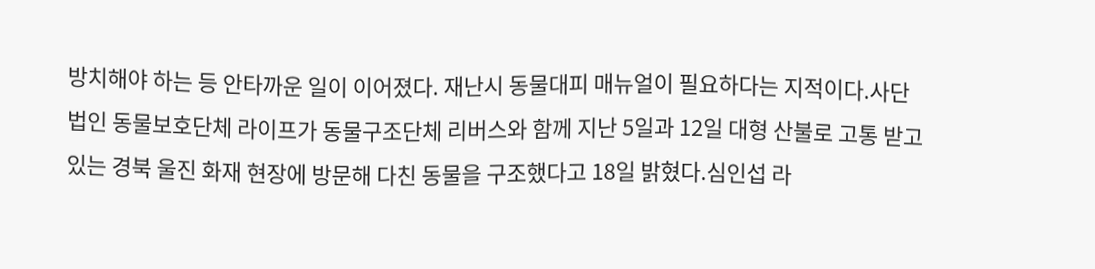방치해야 하는 등 안타까운 일이 이어졌다. 재난시 동물대피 매뉴얼이 필요하다는 지적이다.사단법인 동물보호단체 라이프가 동물구조단체 리버스와 함께 지난 5일과 12일 대형 산불로 고통 받고 있는 경북 울진 화재 현장에 방문해 다친 동물을 구조했다고 18일 밝혔다.심인섭 라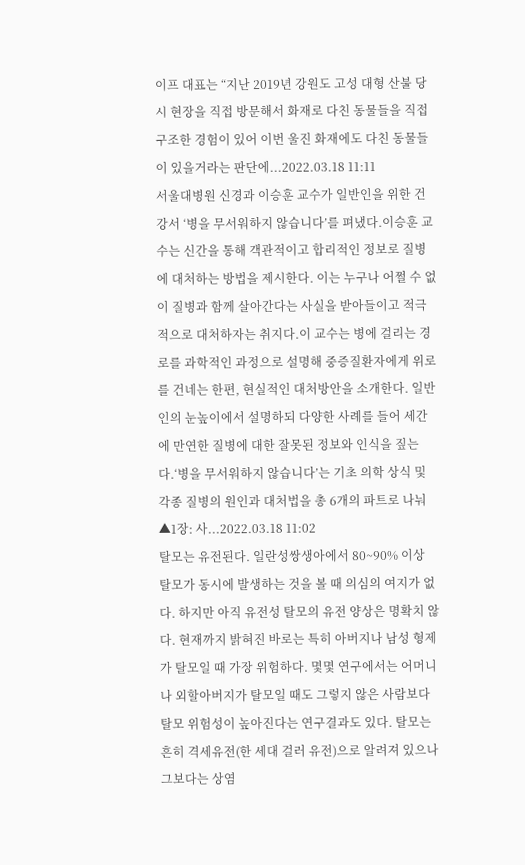이프 대표는 “지난 2019년 강원도 고성 대형 산불 당시 현장을 직접 방문해서 화재로 다친 동물들을 직접 구조한 경험이 있어 이번 울진 화재에도 다친 동물들이 있을거라는 판단에...2022.03.18 11:11
서울대병원 신경과 이승훈 교수가 일반인을 위한 건강서 ‘병을 무서워하지 않습니다’를 펴냈다.이승훈 교수는 신간을 통해 객관적이고 합리적인 정보로 질병에 대처하는 방법을 제시한다. 이는 누구나 어쩔 수 없이 질병과 함께 살아간다는 사실을 받아들이고 적극적으로 대처하자는 취지다.이 교수는 병에 걸리는 경로를 과학적인 과정으로 설명해 중증질환자에게 위로를 건네는 한편, 현실적인 대처방안을 소개한다. 일반인의 눈높이에서 설명하되 다양한 사례를 들어 세간에 만연한 질병에 대한 잘못된 정보와 인식을 짚는다.‘병을 무서워하지 않습니다’는 기초 의학 상식 및 각종 질병의 원인과 대처법을 총 6개의 파트로 나눠 ▲1장: 사...2022.03.18 11:02
탈모는 유전된다. 일란성쌍생아에서 80~90% 이상 탈모가 동시에 발생하는 것을 볼 때 의심의 여지가 없다. 하지만 아직 유전성 탈모의 유전 양상은 명확치 않다. 현재까지 밝혀진 바로는 특히 아버지나 남성 형제가 탈모일 때 가장 위험하다. 몇몇 연구에서는 어머니나 외할아버지가 탈모일 때도 그렇지 않은 사람보다 탈모 위험성이 높아진다는 연구결과도 있다. 탈모는 흔히 격세유전(한 세대 걸러 유전)으로 알려져 있으나 그보다는 상염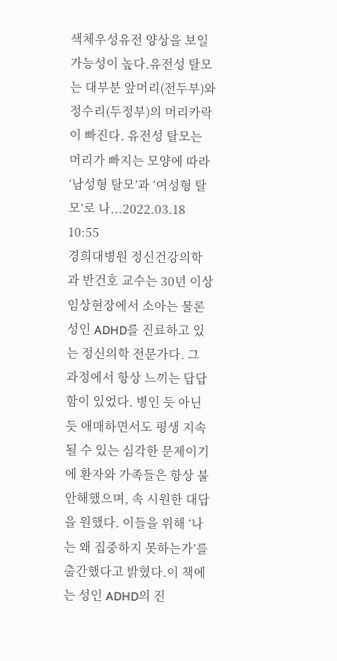색체우성유전 양상을 보일 가능성이 높다.유전성 탈모는 대부분 앞머리(전두부)와 정수리(두정부)의 머리카락이 빠진다. 유전성 탈모는 머리가 빠지는 모양에 따라 ‘남성형 탈모’과 ‘여성형 탈모’로 나...2022.03.18 10:55
경희대병원 정신건강의학과 반건호 교수는 30년 이상 임상현장에서 소아는 물론 성인 ADHD를 진료하고 있는 정신의학 전문가다. 그 과정에서 항상 느끼는 답답함이 있었다. 병인 듯 아닌 듯 애매하면서도 평생 지속될 수 있는 심각한 문제이기에 환자와 가족들은 항상 불안해했으며, 속 시원한 대답을 원했다. 이들을 위해 ‘나는 왜 집중하지 못하는가’를 출간했다고 밝혔다.이 책에는 성인 ADHD의 진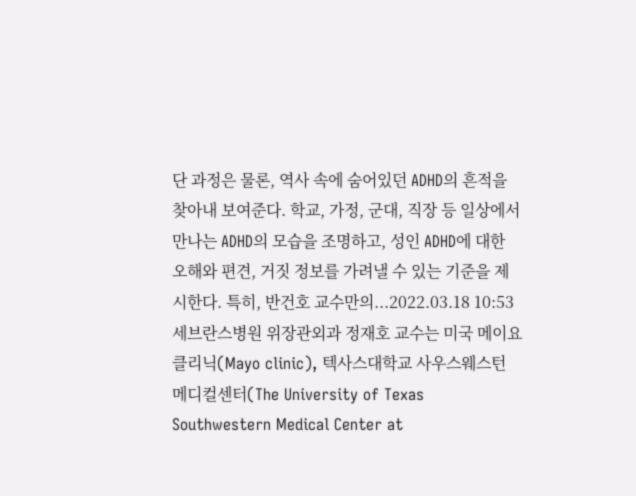단 과정은 물론, 역사 속에 숨어있던 ADHD의 흔적을 찾아내 보여준다. 학교, 가정, 군대, 직장 등 일상에서 만나는 ADHD의 모습을 조명하고, 성인 ADHD에 대한 오해와 편견, 거짓 정보를 가려낼 수 있는 기준을 제시한다. 특히, 반건호 교수만의...2022.03.18 10:53
세브란스병원 위장관외과 정재호 교수는 미국 메이요 클리닉(Mayo clinic), 텍사스대학교 사우스웨스턴 메디컬센터(The University of Texas Southwestern Medical Center at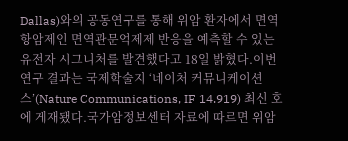Dallas)와의 공동연구를 통해 위암 환자에서 면역항암제인 면역관문억제제 반응을 예측할 수 있는 유전자 시그니처를 발견했다고 18일 밝혔다.이번 연구 결과는 국제학술지 ‘네이처 커뮤니케이션스’(Nature Communications, IF 14.919) 최신 호에 게재됐다.국가암정보센터 자료에 따르면 위암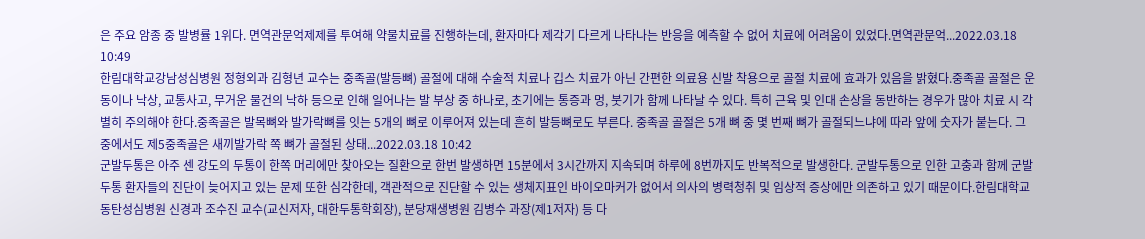은 주요 암종 중 발병률 1위다. 면역관문억제제를 투여해 약물치료를 진행하는데, 환자마다 제각기 다르게 나타나는 반응을 예측할 수 없어 치료에 어려움이 있었다.면역관문억...2022.03.18 10:49
한림대학교강남성심병원 정형외과 김형년 교수는 중족골(발등뼈) 골절에 대해 수술적 치료나 깁스 치료가 아닌 간편한 의료용 신발 착용으로 골절 치료에 효과가 있음을 밝혔다.중족골 골절은 운동이나 낙상, 교통사고, 무거운 물건의 낙하 등으로 인해 일어나는 발 부상 중 하나로, 초기에는 통증과 멍, 붓기가 함께 나타날 수 있다. 특히 근육 및 인대 손상을 동반하는 경우가 많아 치료 시 각별히 주의해야 한다.중족골은 발목뼈와 발가락뼈를 잇는 5개의 뼈로 이루어져 있는데 흔히 발등뼈로도 부른다. 중족골 골절은 5개 뼈 중 몇 번째 뼈가 골절되느냐에 따라 앞에 숫자가 붙는다. 그 중에서도 제5중족골은 새끼발가락 쪽 뼈가 골절된 상태...2022.03.18 10:42
군발두통은 아주 센 강도의 두통이 한쪽 머리에만 찾아오는 질환으로 한번 발생하면 15분에서 3시간까지 지속되며 하루에 8번까지도 반복적으로 발생한다. 군발두통으로 인한 고충과 함께 군발두통 환자들의 진단이 늦어지고 있는 문제 또한 심각한데, 객관적으로 진단할 수 있는 생체지표인 바이오마커가 없어서 의사의 병력청취 및 임상적 증상에만 의존하고 있기 때문이다.한림대학교동탄성심병원 신경과 조수진 교수(교신저자, 대한두통학회장), 분당재생병원 김병수 과장(제1저자) 등 다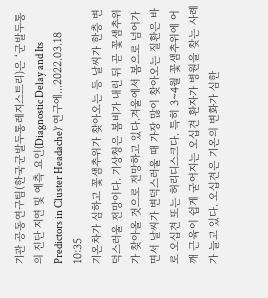기관 공동연구팀(한국군발두통레지스트리)은 ‘군발두통의 진단 지연 및 예측 요인(Diagnostic Delay and Its Predictors in Cluster Headache)’ 연구에...2022.03.18 10:35
기온차가 심하고 꽃샘추위가 찾아오는 등 날씨가 한층 변덕스러울 전망이다. 기상청은 봄비가 내린 뒤 곧 꽃샘추위가 찾아올 것으로 전망하고 있다.겨울에서 봄으로 넘어가면서 날씨가 변덕스러울 때 가장 많이 찾아오는 질환은 바로 오십견 또는 허리디스크다. 특히 3~4월 꽃샘추위에 어깨 근육이 쉽게 굳어지는 오십견 환자가 병원을 찾는 사례가 늘고 있다. 오십견은 기온의 변화가 심한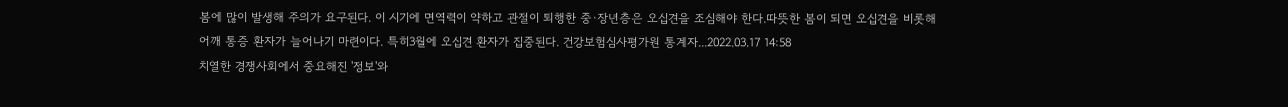봄에 많이 발생해 주의가 요구된다. 이 시기에 면역력이 약하고 관절이 퇴행한 중·장년층은 오십견을 조심해야 한다.따뜻한 봄이 되면 오십견을 비롯해 어깨 통증 환자가 늘어나기 마련이다. 특히3월에 오십견 환자가 집중된다. 건강보험심사평가원 통계자...2022.03.17 14:58
치열한 경쟁사회에서 중요해진 '정보'와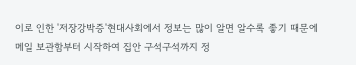이로 인한 '저장강박증'현대사회에서 정보는 많이 알면 알수록 좋기 때문에 메일 보관함부터 시작하여 집안 구석구석까지 정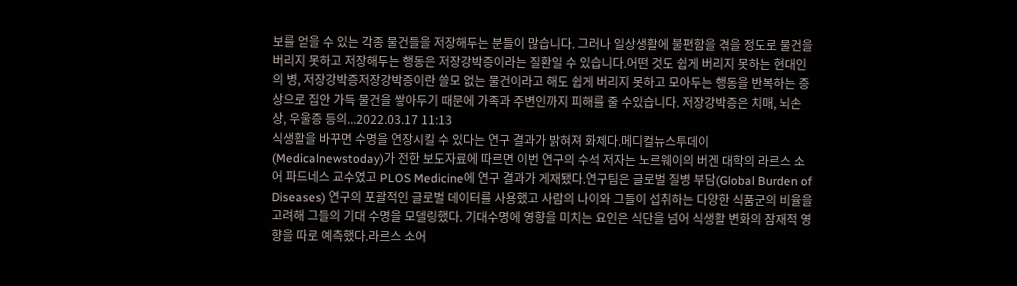보를 얻을 수 있는 각종 물건들을 저장해두는 분들이 많습니다. 그러나 일상생활에 불편함을 겪을 정도로 물건을 버리지 못하고 저장해두는 행동은 저장강박증이라는 질환일 수 있습니다.어떤 것도 쉽게 버리지 못하는 현대인의 병, 저장강박증저장강박증이란 쓸모 없는 물건이라고 해도 쉽게 버리지 못하고 모아두는 행동을 반복하는 증상으로 집안 가득 물건을 쌓아두기 때문에 가족과 주변인까지 피해를 줄 수있습니다. 저장강박증은 치매, 뇌손상, 우울증 등의...2022.03.17 11:13
식생활을 바꾸면 수명을 연장시킬 수 있다는 연구 결과가 밝혀져 화제다.메디컬뉴스투데이(Medicalnewstoday)가 전한 보도자료에 따르면 이번 연구의 수석 저자는 노르웨이의 버겐 대학의 라르스 소어 파드네스 교수였고 PLOS Medicine에 연구 결과가 게재됐다.연구팀은 글로벌 질병 부담(Global Burden of Diseases) 연구의 포괄적인 글로벌 데이터를 사용했고 사람의 나이와 그들이 섭취하는 다양한 식품군의 비율을 고려해 그들의 기대 수명을 모델링했다. 기대수명에 영향을 미치는 요인은 식단을 넘어 식생활 변화의 잠재적 영향을 따로 예측했다.라르스 소어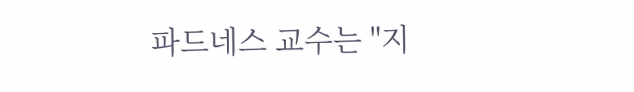파드네스 교수는 "지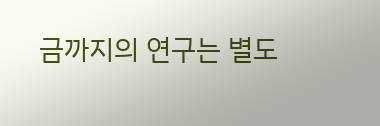금까지의 연구는 별도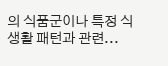의 식품군이나 특정 식생활 패턴과 관련...